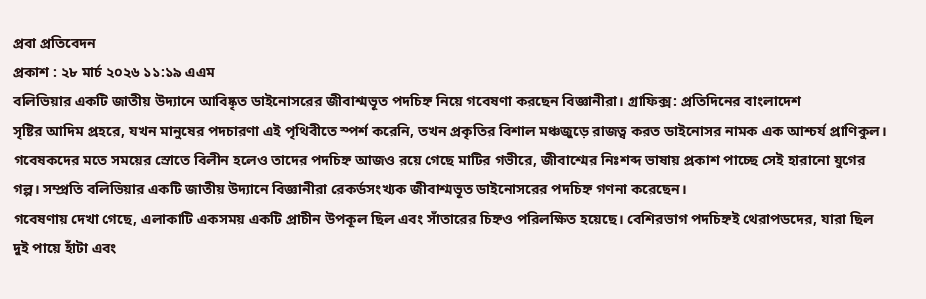প্রবা প্রতিবেদন
প্রকাশ : ২৮ মার্চ ২০২৬ ১১:১৯ এএম
বলিভিয়ার একটি জাতীয় উদ্যানে আবিষ্কৃত ডাইনোসরের জীবাশ্মভূত পদচিহ্ন নিয়ে গবেষণা করছেন বিজ্ঞানীরা। গ্রাফিক্স: প্রতিদিনের বাংলাদেশ
সৃষ্টির আদিম প্রহরে, যখন মানুষের পদচারণা এই পৃথিবীতে স্পর্শ করেনি, তখন প্রকৃতির বিশাল মঞ্চজুড়ে রাজত্ব করত ডাইনোসর নামক এক আশ্চর্য প্রাণিকুল। গবেষকদের মতে সময়ের স্রোতে বিলীন হলেও তাদের পদচিহ্ন আজও রয়ে গেছে মাটির গভীরে, জীবাশ্মের নিঃশব্দ ভাষায় প্রকাশ পাচ্ছে সেই হারানো যুগের গল্প। সম্প্রতি বলিভিয়ার একটি জাতীয় উদ্যানে বিজ্ঞানীরা রেকর্ডসংখ্যক জীবাশ্মভূত ডাইনোসরের পদচিহ্ন গণনা করেছেন।
গবেষণায় দেখা গেছে, এলাকাটি একসময় একটি প্রাচীন উপকূল ছিল এবং সাঁতারের চিহ্নও পরিলক্ষিত হয়েছে। বেশিরভাগ পদচিহ্নই থেরাপডদের, যারা ছিল দুই পায়ে হাঁটা এবং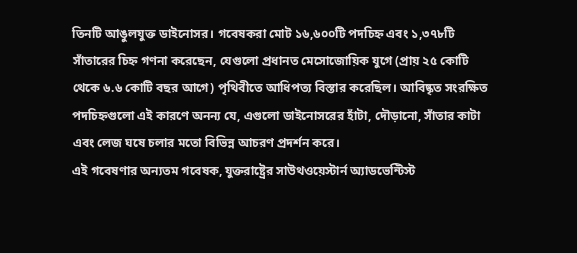তিনটি আঙুলযুক্ত ডাইনোসর। গবেষকরা মোট ১৬,৬০০টি পদচিহ্ন এবং ১,৩৭৮টি সাঁতারের চিহ্ন গণনা করেছেন, যেগুলো প্রধানত মেসোজোয়িক যুগে (প্রায় ২৫ কোটি থেকে ৬.৬ কোটি বছর আগে) পৃথিবীতে আধিপত্য বিস্তার করেছিল। আবিষ্কৃত সংরক্ষিত পদচিহ্নগুলো এই কারণে অনন্য যে, এগুলো ডাইনোসরের হাঁটা, দৌড়ানো, সাঁতার কাটা এবং লেজ ঘষে চলার মতো বিভিন্ন আচরণ প্রদর্শন করে।
এই গবেষণার অন্যতম গবেষক, যুক্তরাষ্ট্রের সাউথওয়েস্টার্ন অ্যাডভেন্টিস্ট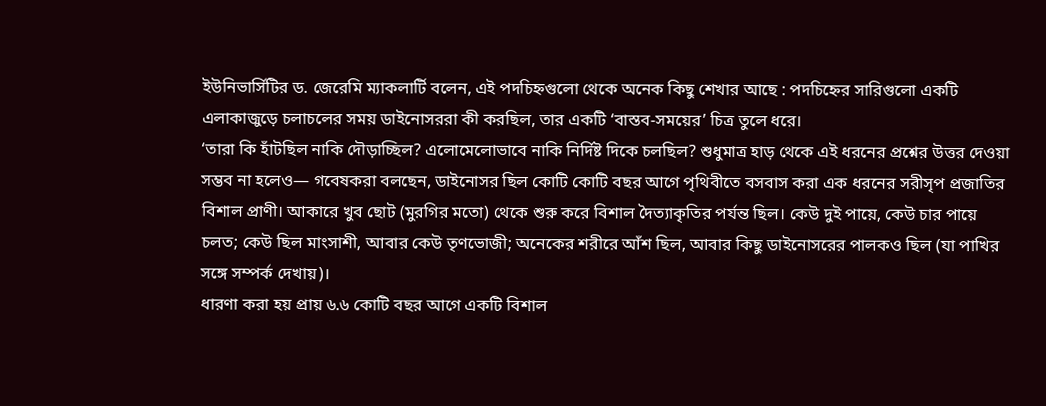ইউনিভার্সিটির ড. জেরেমি ম্যাকলার্টি বলেন, এই পদচিহ্নগুলো থেকে অনেক কিছু শেখার আছে : পদচিহ্নের সারিগুলো একটি এলাকাজুড়ে চলাচলের সময় ডাইনোসররা কী করছিল, তার একটি ‘বাস্তব-সময়ের’ চিত্র তুলে ধরে।
‘তারা কি হাঁটছিল নাকি দৌড়াচ্ছিল? এলোমেলোভাবে নাকি নির্দিষ্ট দিকে চলছিল? শুধুমাত্র হাড় থেকে এই ধরনের প্রশ্নের উত্তর দেওয়া সম্ভব না হলেও— গবেষকরা বলছেন, ডাইনোসর ছিল কোটি কোটি বছর আগে পৃথিবীতে বসবাস করা এক ধরনের সরীসৃপ প্রজাতির বিশাল প্রাণী। আকারে খুব ছোট (মুরগির মতো) থেকে শুরু করে বিশাল দৈত্যাকৃতির পর্যন্ত ছিল। কেউ দুই পায়ে, কেউ চার পায়ে চলত; কেউ ছিল মাংসাশী, আবার কেউ তৃণভোজী; অনেকের শরীরে আঁশ ছিল, আবার কিছু ডাইনোসরের পালকও ছিল (যা পাখির সঙ্গে সম্পর্ক দেখায়)।
ধারণা করা হয় প্রায় ৬.৬ কোটি বছর আগে একটি বিশাল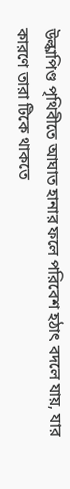উল্কাপিণ্ড পৃথিবীতে আঘাত হানার ফলে পরিবেশ হঠাৎ বদলে যায়, যার কারণে তারা টিকে থাকতে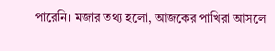পারেনি। মজার তথ্য হলো, আজকের পাখিরা আসলে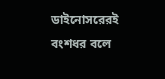ডাইনোসরেরই বংশধর বলে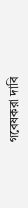গবেষকরা দাবি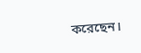করেছেন।